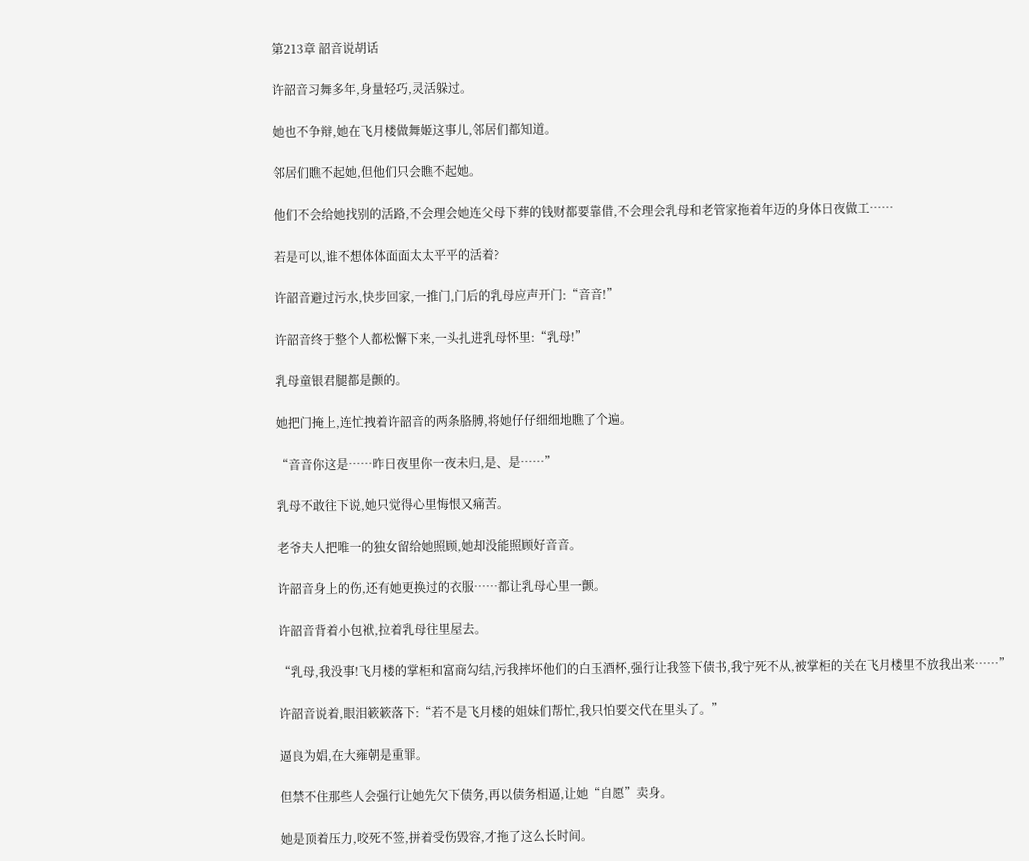第213章 韶音说胡话

许韶音习舞多年,身量轻巧,灵活躲过。

她也不争辩,她在飞月楼做舞姬这事儿,邻居们都知道。

邻居们瞧不起她,但他们只会瞧不起她。

他们不会给她找别的活路,不会理会她连父母下葬的钱财都要靠借,不会理会乳母和老管家拖着年迈的身体日夜做工……

若是可以,谁不想体体面面太太平平的活着?

许韶音避过污水,快步回家,一推门,门后的乳母应声开门:“音音!”

许韶音终于整个人都松懈下来,一头扎进乳母怀里:“乳母!”

乳母童银君腿都是颤的。

她把门掩上,连忙拽着许韶音的两条胳膊,将她仔仔细细地瞧了个遍。

“音音你这是……昨日夜里你一夜未归,是、是……”

乳母不敢往下说,她只觉得心里悔恨又痛苦。

老爷夫人把唯一的独女留给她照顾,她却没能照顾好音音。

许韶音身上的伤,还有她更换过的衣服……都让乳母心里一颤。

许韶音背着小包袱,拉着乳母往里屋去。

“乳母,我没事!飞月楼的掌柜和富商勾结,污我摔坏他们的白玉酒杯,强行让我签下债书,我宁死不从,被掌柜的关在飞月楼里不放我出来……”

许韶音说着,眼泪簌簌落下:“若不是飞月楼的姐妹们帮忙,我只怕要交代在里头了。”

逼良为娼,在大雍朝是重罪。

但禁不住那些人会强行让她先欠下债务,再以债务相逼,让她“自愿”卖身。

她是顶着压力,咬死不签,拼着受伤毁容,才拖了这么长时间。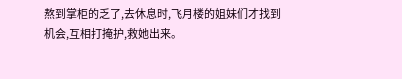熬到掌柜的乏了,去休息时,飞月楼的姐妹们才找到机会,互相打掩护,救她出来。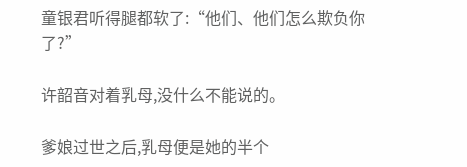童银君听得腿都软了:“他们、他们怎么欺负你了?”

许韶音对着乳母,没什么不能说的。

爹娘过世之后,乳母便是她的半个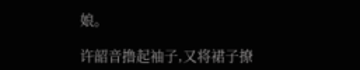娘。

许韶音撸起袖子,又将裙子撩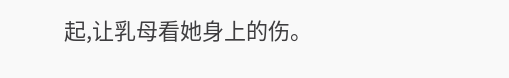起,让乳母看她身上的伤。